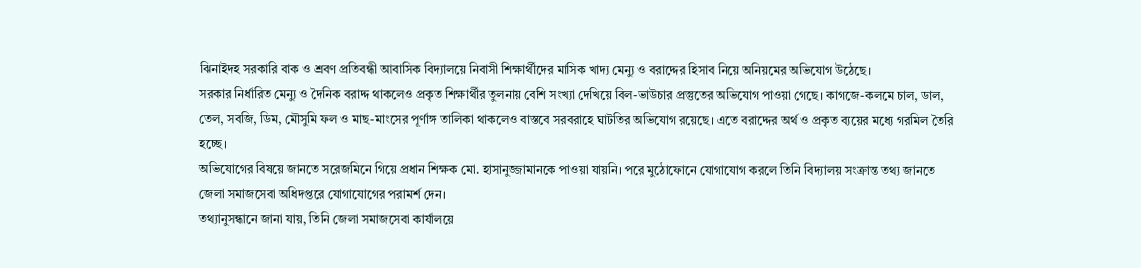ঝিনাইদহ সরকারি বাক ও শ্রবণ প্রতিবন্ধী আবাসিক বিদ্যালয়ে নিবাসী শিক্ষার্থীদের মাসিক খাদ্য মেন্যু ও বরাদ্দের হিসাব নিয়ে অনিয়মের অভিযোগ উঠেছে।
সরকার নির্ধারিত মেন্যু ও দৈনিক বরাদ্দ থাকলেও প্রকৃত শিক্ষার্থীর তুলনায় বেশি সংখ্যা দেখিয়ে বিল-ভাউচার প্রস্তুতের অভিযোগ পাওয়া গেছে। কাগজে-কলমে চাল, ডাল, তেল, সবজি, ডিম, মৌসুমি ফল ও মাছ-মাংসের পূর্ণাঙ্গ তালিকা থাকলেও বাস্তবে সরবরাহে ঘাটতির অভিযোগ রয়েছে। এতে বরাদ্দের অর্থ ও প্রকৃত ব্যয়ের মধ্যে গরমিল তৈরি হচ্ছে।
অভিযোগের বিষয়ে জানতে সরেজমিনে গিয়ে প্রধান শিক্ষক মো. হাসানুজ্জামানকে পাওয়া যায়নি। পরে মুঠোফোনে যোগাযোগ করলে তিনি বিদ্যালয় সংক্রান্ত তথ্য জানতে জেলা সমাজসেবা অধিদপ্তরে যোগাযোগের পরামর্শ দেন।
তথ্যানুসন্ধানে জানা যায়, তিনি জেলা সমাজসেবা কার্যালয়ে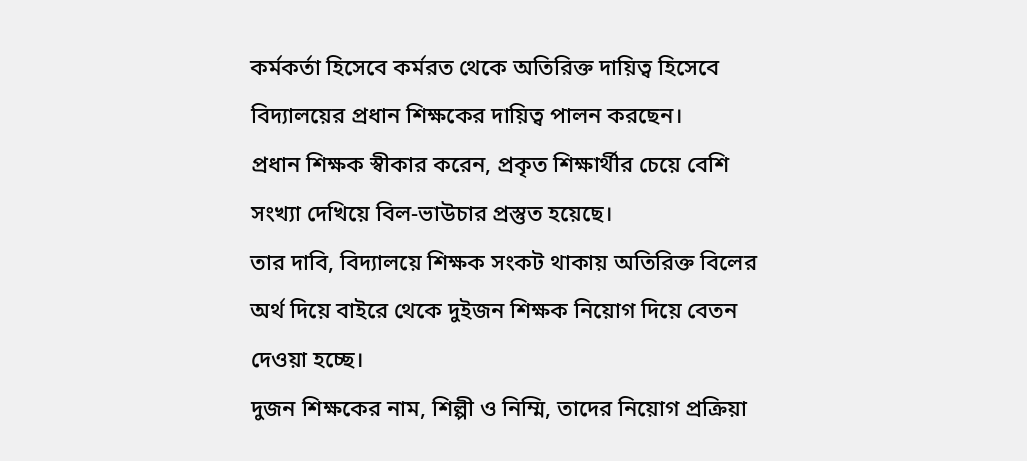কর্মকর্তা হিসেবে কর্মরত থেকে অতিরিক্ত দায়িত্ব হিসেবে বিদ্যালয়ের প্রধান শিক্ষকের দায়িত্ব পালন করছেন।
প্রধান শিক্ষক স্বীকার করেন, প্রকৃত শিক্ষার্থীর চেয়ে বেশি সংখ্যা দেখিয়ে বিল-ভাউচার প্রস্তুত হয়েছে।
তার দাবি, বিদ্যালয়ে শিক্ষক সংকট থাকায় অতিরিক্ত বিলের অর্থ দিয়ে বাইরে থেকে দুইজন শিক্ষক নিয়োগ দিয়ে বেতন দেওয়া হচ্ছে।
দুজন শিক্ষকের নাম, শিল্পী ও নিম্মি, তাদের নিয়োগ প্রক্রিয়া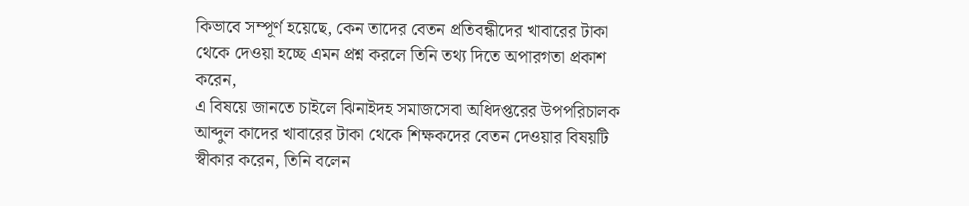কিভাবে সম্পূর্ণ হয়েছে, কেন তাদের বেতন প্রতিবন্ধীদের খাবারের টাকা থেকে দেওয়া হচ্ছে এমন প্রশ্ন করলে তিনি তথ্য দিতে অপারগতা প্রকাশ করেন,
এ বিষয়ে জানতে চাইলে ঝিনাইদহ সমাজসেবা অধিদপ্তরের উপপরিচালক আব্দুল কাদের খাবারের টাকা থেকে শিক্ষকদের বেতন দেওয়ার বিষয়টি স্বীকার করেন, তিনি বলেন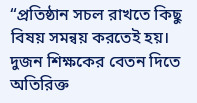“প্রতিষ্ঠান সচল রাখতে কিছু বিষয় সমন্বয় করতেই হয়। দুজন শিক্ষকের বেতন দিতে অতিরিক্ত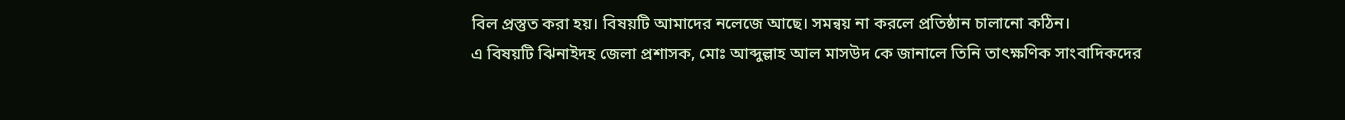বিল প্রস্তুত করা হয়। বিষয়টি আমাদের নলেজে আছে। সমন্বয় না করলে প্রতিষ্ঠান চালানো কঠিন।
এ বিষয়টি ঝিনাইদহ জেলা প্রশাসক, মোঃ আব্দুল্লাহ আল মাসউদ কে জানালে তিনি তাৎক্ষণিক সাংবাদিকদের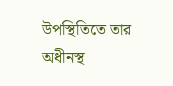উপস্থিতিতে তার অধীনস্থ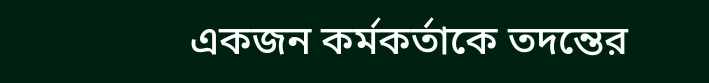একজন কর্মকর্তাকে তদন্তের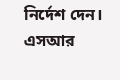নির্দেশ দেন।
এসআর